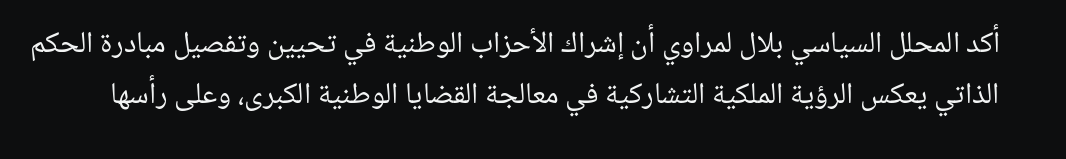أكد المحلل السياسي بلال لمراوي أن إشراك الأحزاب الوطنية في تحيين وتفصيل مبادرة الحكم الذاتي يعكس الرؤية الملكية التشاركية في معالجة القضايا الوطنية الكبرى، وعلى رأسها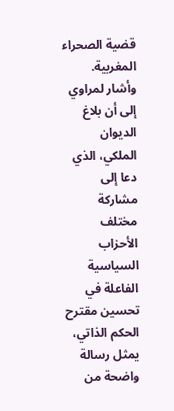قضية الصحراء المغربية.
وأشار لمراوي إلى أن بلاغ الديوان الملكي، الذي دعا إلى مشاركة مختلف الأحزاب السياسية الفاعلة في تحسين مقترح الحكم الذاتي، يمثل رسالة واضحة من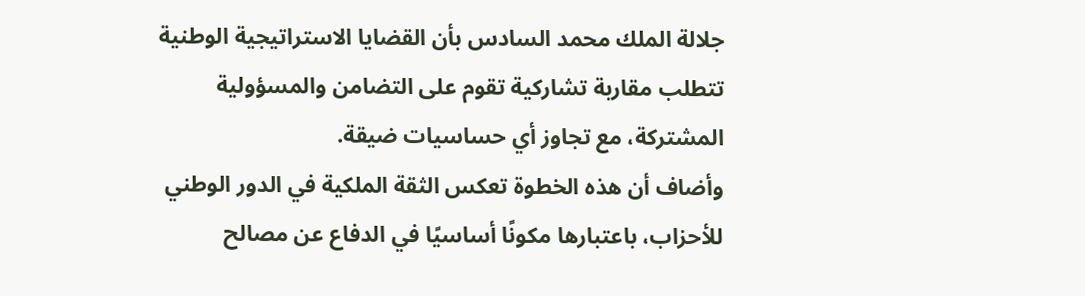جلالة الملك محمد السادس بأن القضايا الاستراتيجية الوطنية تتطلب مقاربة تشاركية تقوم على التضامن والمسؤولية المشتركة، مع تجاوز أي حساسيات ضيقة.
وأضاف أن هذه الخطوة تعكس الثقة الملكية في الدور الوطني للأحزاب، باعتبارها مكونًا أساسيًا في الدفاع عن مصالح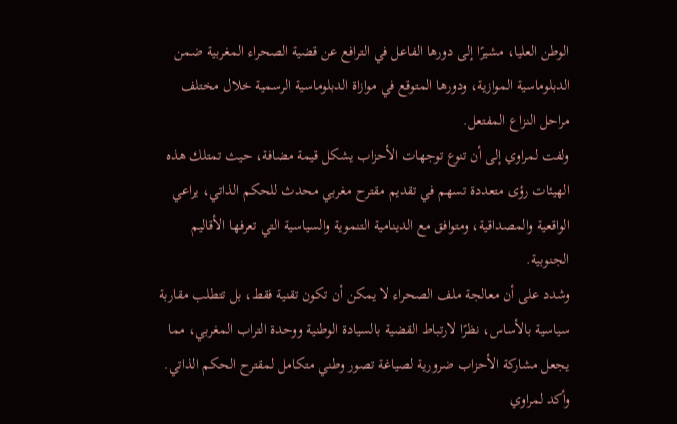الوطن العليا، مشيرًا إلى دورها الفاعل في الترافع عن قضية الصحراء المغربية ضمن الدبلوماسية الموازية، ودورها المتوقع في موازاة الدبلوماسية الرسمية خلال مختلف مراحل النزاع المفتعل.
ولفت لمراوي إلى أن تنوع توجهات الأحزاب يشكل قيمة مضافة، حيث تمتلك هذه الهيئات رؤى متعددة تسهم في تقديم مقترح مغربي محدث للحكم الذاتي، يراعي الواقعية والمصداقية، ومتوافق مع الدينامية التنموية والسياسية التي تعرفها الأقاليم الجنوبية.
وشدد على أن معالجة ملف الصحراء لا يمكن أن تكون تقنية فقط، بل تتطلب مقاربة سياسية بالأساس، نظرًا لارتباط القضية بالسيادة الوطنية ووحدة التراب المغربي، مما يجعل مشاركة الأحزاب ضرورية لصياغة تصور وطني متكامل لمقترح الحكم الذاتي.
وأكد لمراوي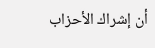أن إشراك الأحزاب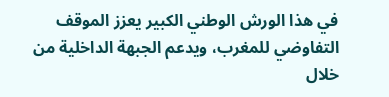في هذا الورش الوطني الكبير يعزز الموقف التفاوضي للمغرب، ويدعم الجبهة الداخلية من خلال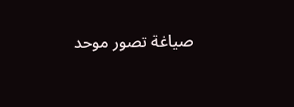صياغة تصور موحد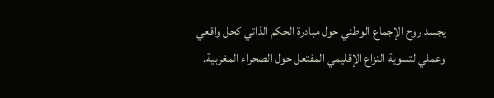يجسد روح الإجماع الوطني حول مبادرة الحكم الذاتي كحل واقعي وعملي لتسوية النزاع الإقليمي المفتعل حول الصحراء المغربية.